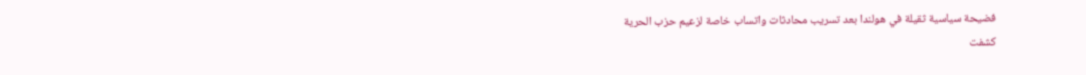فضيحة سياسية ثقيلة في هولندا بعد تسريب محادثات واتساب خاصة لزعيم حزب الحرية
كشفت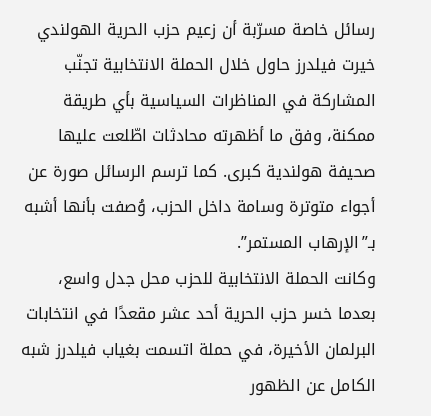رسائل خاصة مسرّبة أن زعيم حزب الحرية الهولندي خيرت فيلدرز حاول خلال الحملة الانتخابية تجنّب المشاركة في المناظرات السياسية بأي طريقة ممكنة، وفق ما أظهرته محادثات اطّلعت عليها صحيفة هولندية كبرى. كما ترسم الرسائل صورة عن أجواء متوترة وسامة داخل الحزب، وُصفت بأنها أشبه بـ”الإرهاب المستمر”.
وكانت الحملة الانتخابية للحزب محل جدل واسع، بعدما خسر حزب الحرية أحد عشر مقعدًا في انتخابات البرلمان الأخيرة، في حملة اتسمت بغياب فيلدرز شبه الكامل عن الظهور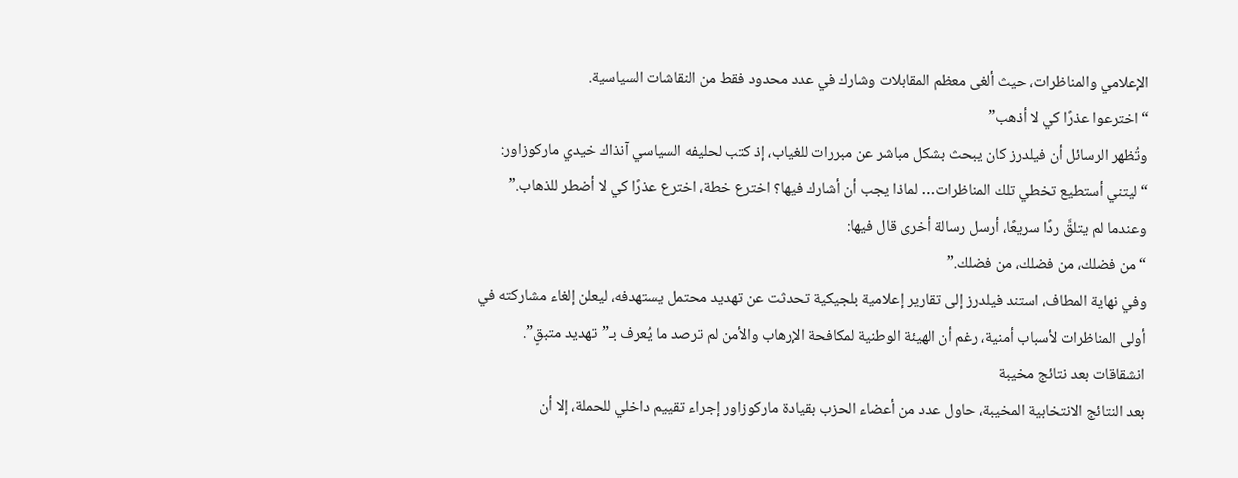الإعلامي والمناظرات، حيث ألغى معظم المقابلات وشارك في عدد محدود فقط من النقاشات السياسية.
“اخترعوا عذرًا كي لا أذهب”
وتُظهر الرسائل أن فيلدرز كان يبحث بشكل مباشر عن مبررات للغياب، إذ كتب لحليفه السياسي آنذاك خيدي ماركوزاور:
“ليتني أستطيع تخطي تلك المناظرات… لماذا يجب أن أشارك فيها؟ اخترع خطة، اخترع عذرًا كي لا أضطر للذهاب.”
وعندما لم يتلقَّ ردًا سريعًا، أرسل رسالة أخرى قال فيها:
“من فضلك، من فضلك، من فضلك.”
وفي نهاية المطاف، استند فيلدرز إلى تقارير إعلامية بلجيكية تحدثت عن تهديد محتمل يستهدفه، ليعلن إلغاء مشاركته في أولى المناظرات لأسباب أمنية، رغم أن الهيئة الوطنية لمكافحة الإرهاب والأمن لم ترصد ما يُعرف بـ”تهديد متبقٍ”.
انشقاقات بعد نتائج مخيبة
بعد النتائج الانتخابية المخيبة، حاول عدد من أعضاء الحزب بقيادة ماركوزاور إجراء تقييم داخلي للحملة، إلا أن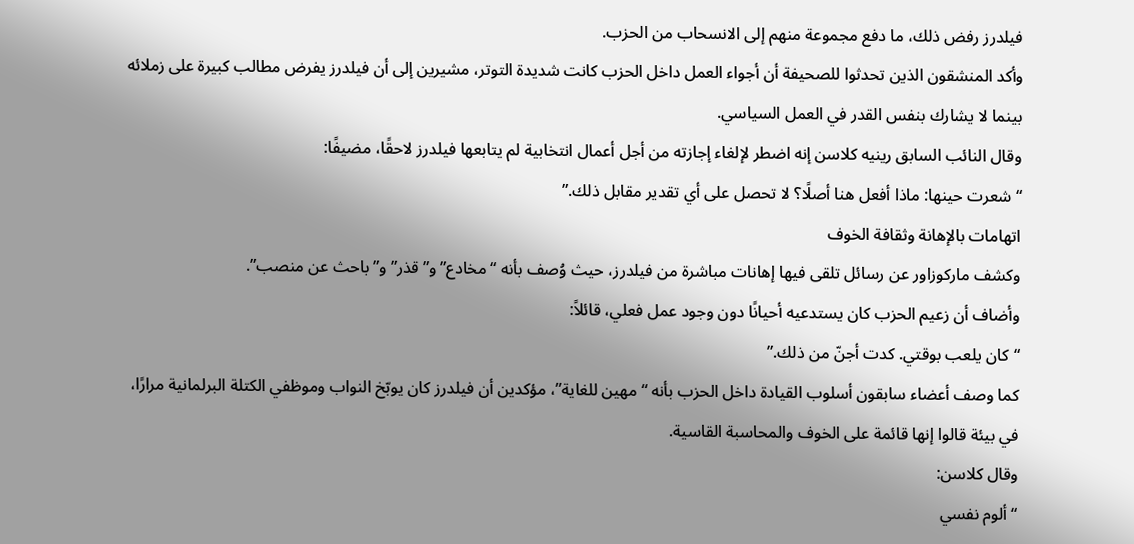فيلدرز رفض ذلك، ما دفع مجموعة منهم إلى الانسحاب من الحزب.
وأكد المنشقون الذين تحدثوا للصحيفة أن أجواء العمل داخل الحزب كانت شديدة التوتر، مشيرين إلى أن فيلدرز يفرض مطالب كبيرة على زملائه بينما لا يشارك بنفس القدر في العمل السياسي.
وقال النائب السابق رينيه كلاسن إنه اضطر لإلغاء إجازته من أجل أعمال انتخابية لم يتابعها فيلدرز لاحقًا، مضيفًا:
“شعرت حينها: ماذا أفعل هنا أصلًا؟ لا تحصل على أي تقدير مقابل ذلك.”
اتهامات بالإهانة وثقافة الخوف
وكشف ماركوزاور عن رسائل تلقى فيها إهانات مباشرة من فيلدرز، حيث وُصف بأنه “مخادع” و”قذر” و”باحث عن منصب”.
وأضاف أن زعيم الحزب كان يستدعيه أحيانًا دون وجود عمل فعلي، قائلاً:
“كان يلعب بوقتي. كدت أجنّ من ذلك.”
كما وصف أعضاء سابقون أسلوب القيادة داخل الحزب بأنه “مهين للغاية”، مؤكدين أن فيلدرز كان يوبّخ النواب وموظفي الكتلة البرلمانية مرارًا، في بيئة قالوا إنها قائمة على الخوف والمحاسبة القاسية.
وقال كلاسن:
“ألوم نفسي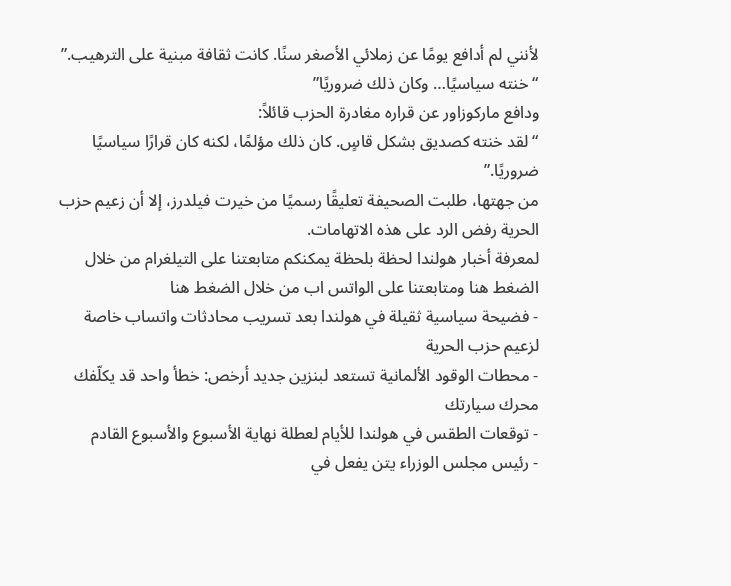لأنني لم أدافع يومًا عن زملائي الأصغر سنًا. كانت ثقافة مبنية على الترهيب.”
“خنته سياسيًا… وكان ذلك ضروريًا”
ودافع ماركوزاور عن قراره مغادرة الحزب قائلاً:
“لقد خنته كصديق بشكل قاسٍ. كان ذلك مؤلمًا، لكنه كان قرارًا سياسيًا ضروريًا.”
من جهتها، طلبت الصحيفة تعليقًا رسميًا من خيرت فيلدرز، إلا أن زعيم حزب الحرية رفض الرد على هذه الاتهامات.
لمعرفة أخبار هولندا لحظة بلحظة يمكنكم متابعتنا على التيلغرام من خلال الضغط هنا ومتابعتنا على الواتس اب من خلال الضغط هنا
- فضيحة سياسية ثقيلة في هولندا بعد تسريب محادثات واتساب خاصة لزعيم حزب الحرية
- محطات الوقود الألمانية تستعد لبنزين جديد أرخص: خطأ واحد قد يكلّفك محرك سيارتك
- توقعات الطقس في هولندا للأيام لعطلة نهاية الأسبوع والأسبوع القادم
- رئيس مجلس الوزراء يتن يفعل في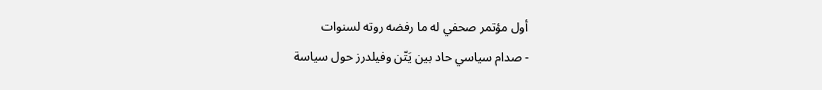أول مؤتمر صحفي له ما رفضه روته لسنوات
- صدام سياسي حاد بين يَتّن وفيلدرز حول سياسة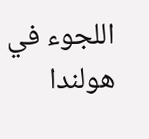اللجوء في هولندا